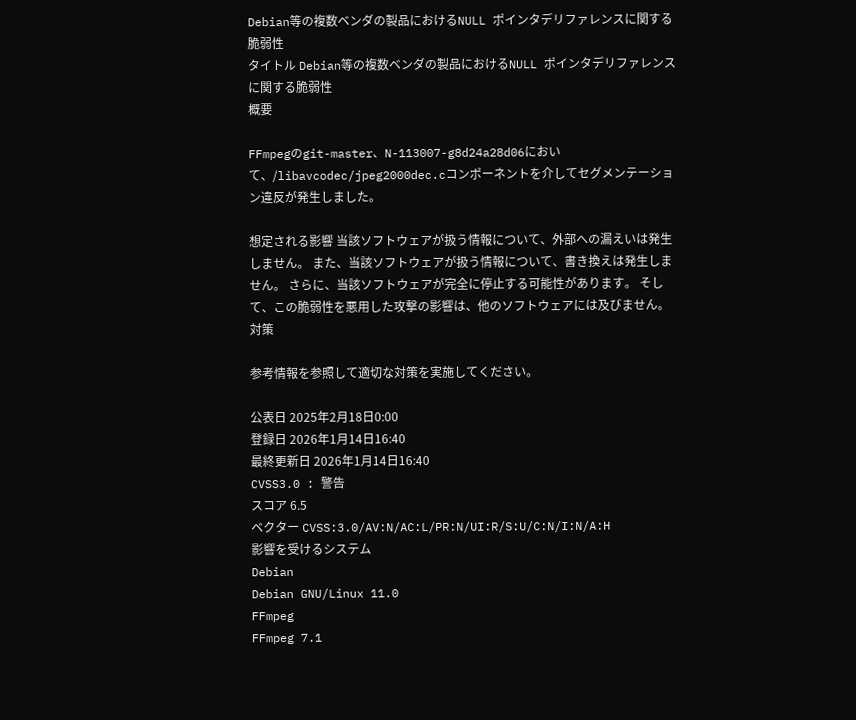Debian等の複数ベンダの製品におけるNULL ポインタデリファレンスに関する脆弱性
タイトル Debian等の複数ベンダの製品におけるNULL ポインタデリファレンスに関する脆弱性
概要

FFmpegのgit-master、N-113007-g8d24a28d06において、/libavcodec/jpeg2000dec.cコンポーネントを介してセグメンテーション違反が発生しました。

想定される影響 当該ソフトウェアが扱う情報について、外部への漏えいは発生しません。 また、当該ソフトウェアが扱う情報について、書き換えは発生しません。 さらに、当該ソフトウェアが完全に停止する可能性があります。 そして、この脆弱性を悪用した攻撃の影響は、他のソフトウェアには及びません。
対策

参考情報を参照して適切な対策を実施してください。

公表日 2025年2月18日0:00
登録日 2026年1月14日16:40
最終更新日 2026年1月14日16:40
CVSS3.0 : 警告
スコア 6.5
ベクター CVSS:3.0/AV:N/AC:L/PR:N/UI:R/S:U/C:N/I:N/A:H
影響を受けるシステム
Debian
Debian GNU/Linux 11.0
FFmpeg
FFmpeg 7.1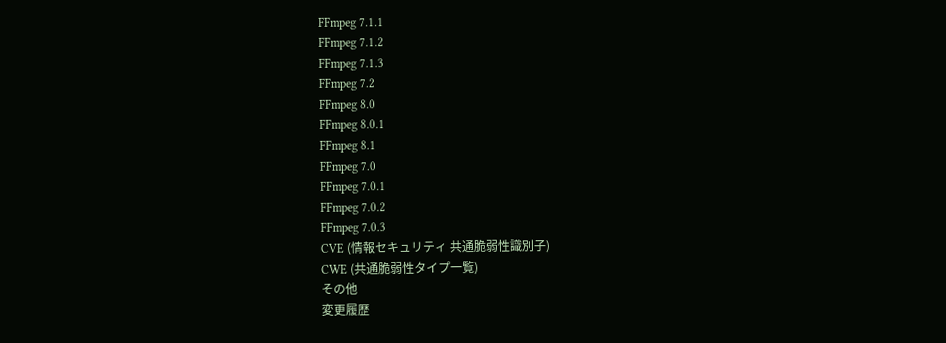FFmpeg 7.1.1
FFmpeg 7.1.2
FFmpeg 7.1.3
FFmpeg 7.2
FFmpeg 8.0
FFmpeg 8.0.1
FFmpeg 8.1
FFmpeg 7.0
FFmpeg 7.0.1
FFmpeg 7.0.2
FFmpeg 7.0.3
CVE (情報セキュリティ 共通脆弱性識別子)
CWE (共通脆弱性タイプ一覧)
その他
変更履歴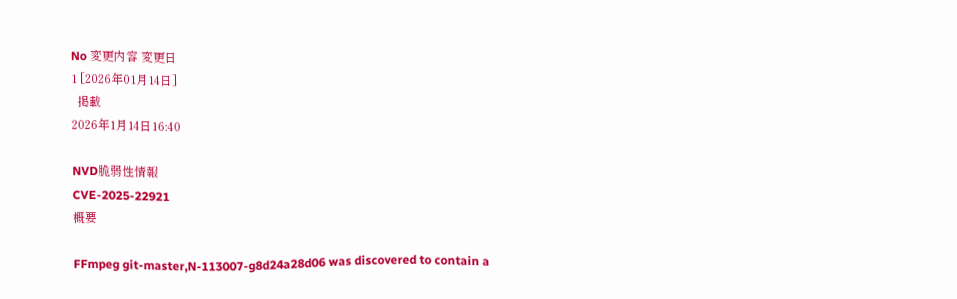No 変更内容 変更日
1 [2026年01月14日]
  掲載
2026年1月14日16:40

NVD脆弱性情報
CVE-2025-22921
概要

FFmpeg git-master,N-113007-g8d24a28d06 was discovered to contain a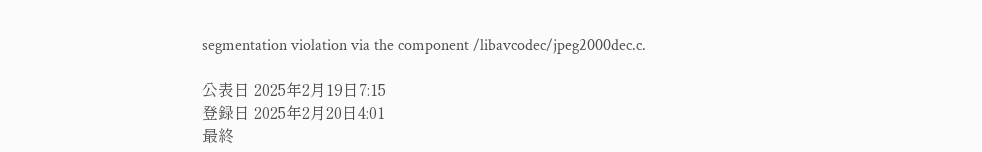segmentation violation via the component /libavcodec/jpeg2000dec.c.

公表日 2025年2月19日7:15
登録日 2025年2月20日4:01
最終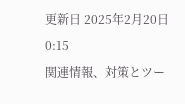更新日 2025年2月20日0:15
関連情報、対策とツー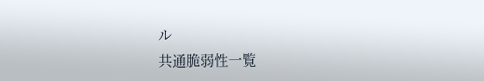ル
共通脆弱性一覧